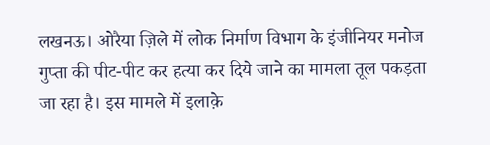लखनऊ। ओरैया ज़िले में लोक निर्माण विभाग के इंजीनियर मनोज गुप्ता की पीट-पीट कर हत्या कर दिये जाने का मामला तूल पकड़ता जा रहा है। इस मामले में इलाक़े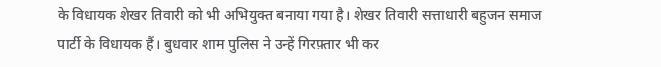के विधायक शेखर तिवारी को भी अभियुक्त बनाया गया है। शेखर तिवारी सत्ताधारी बहुजन समाज पार्टी के विधायक हैं। बुधवार शाम पुलिस ने उन्हें गिरफ़्तार भी कर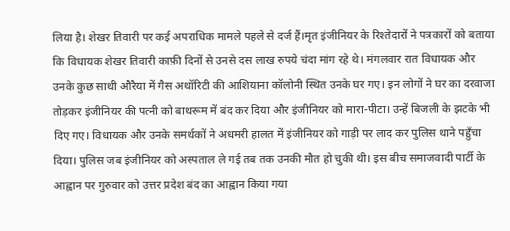लिया है। शेखर तिवारी पर कई अपराधिक मामले पहले से दर्ज हैं।मृत इंजीनियर के रिश्तेदारों ने पत्रकारों को बताया कि विधायक शेखर तिवारी काफ़ी दिनों से उनसे दस लाख रुपये चंदा मांग रहे थे। मंगलवार रात विधायक और उनके कुछ साथी औरैया में गैस अथॉरिटी की आशियाना कॉलोनी स्थित उनके घर गए। इन लोगों ने घर का दरवाजा तोड़कर इंजीनियर की पत्नी को बाथरूम में बंद कर दिया और इंजीनियर को मारा-पीटा। उन्हें बिजली के झटके भी दिए गए। विधायक और उनके समर्थकों ने अधमरी हालत में इंजीनियर को गाड़ी पर लाद कर पुलिस थाने पहुँचा दिया। पुलिस जब इंजीनियर को अस्पताल ले गई तब तक उनकी मौत हो चुकी थी। इस बीच समाजवादी पार्टी के आह्वान पर गुरुवार को उत्तर प्रदेश बंद का आह्वान किया गया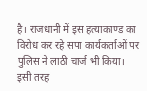है। राजधानी में इस हत्याकाण्ड का विरोध कर रहे सपा कार्यकर्ताओं पर पुलिस ने लाठी चार्ज भी किया। इसी तरह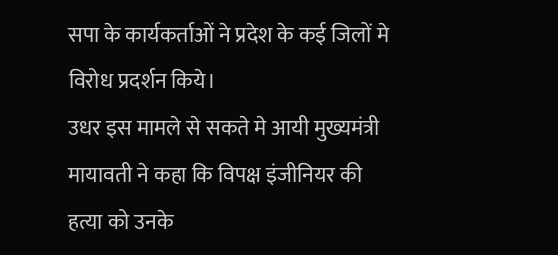सपा के कार्यकर्ताओं ने प्रदेश के कई जिलों मे विरोध प्रदर्शन किये।
उधर इस मामले से सकते मे आयी मुख्यमंत्री मायावती ने कहा कि विपक्ष इंजीनियर की हत्या को उनके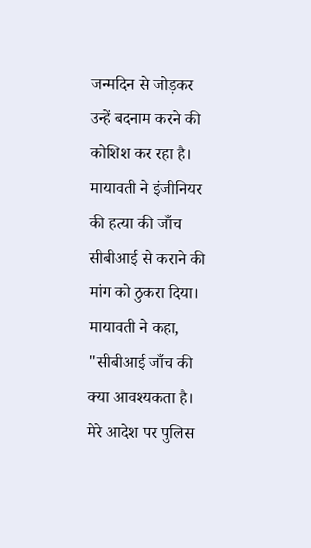जन्मदिन से जोड़कर उन्हें बदनाम करने की कोशिश कर रहा है।
मायावती ने इंजीनियर की हत्या की जाँच सीबीआई से कराने की मांग को ठुकरा दिया। मायावती ने कहा, "सीबीआई जाँच की क्या आवश्यकता है। मेरे आदेश पर पुलिस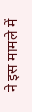ने इस मामले में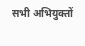सभी अभियुक्तों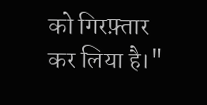को गिरफ़्तार कर लिया है।"